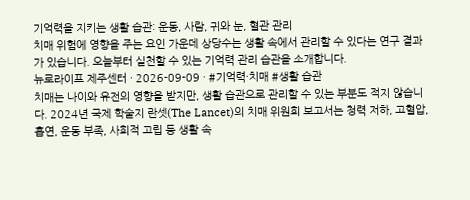기억력을 지키는 생활 습관: 운동, 사람, 귀와 눈, 혈관 관리
치매 위험에 영향을 주는 요인 가운데 상당수는 생활 속에서 관리할 수 있다는 연구 결과가 있습니다. 오늘부터 실천할 수 있는 기억력 관리 습관을 소개합니다.
뉴로라이프 제주센터 · 2026-09-09 · #기억력·치매 #생활 습관
치매는 나이와 유전의 영향을 받지만, 생활 습관으로 관리할 수 있는 부분도 적지 않습니다. 2024년 국제 학술지 란셋(The Lancet)의 치매 위원회 보고서는 청력 저하, 고혈압, 흡연, 운동 부족, 사회적 고립 등 생활 속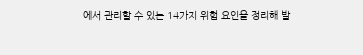에서 관리할 수 있는 14가지 위험 요인을 정리해 발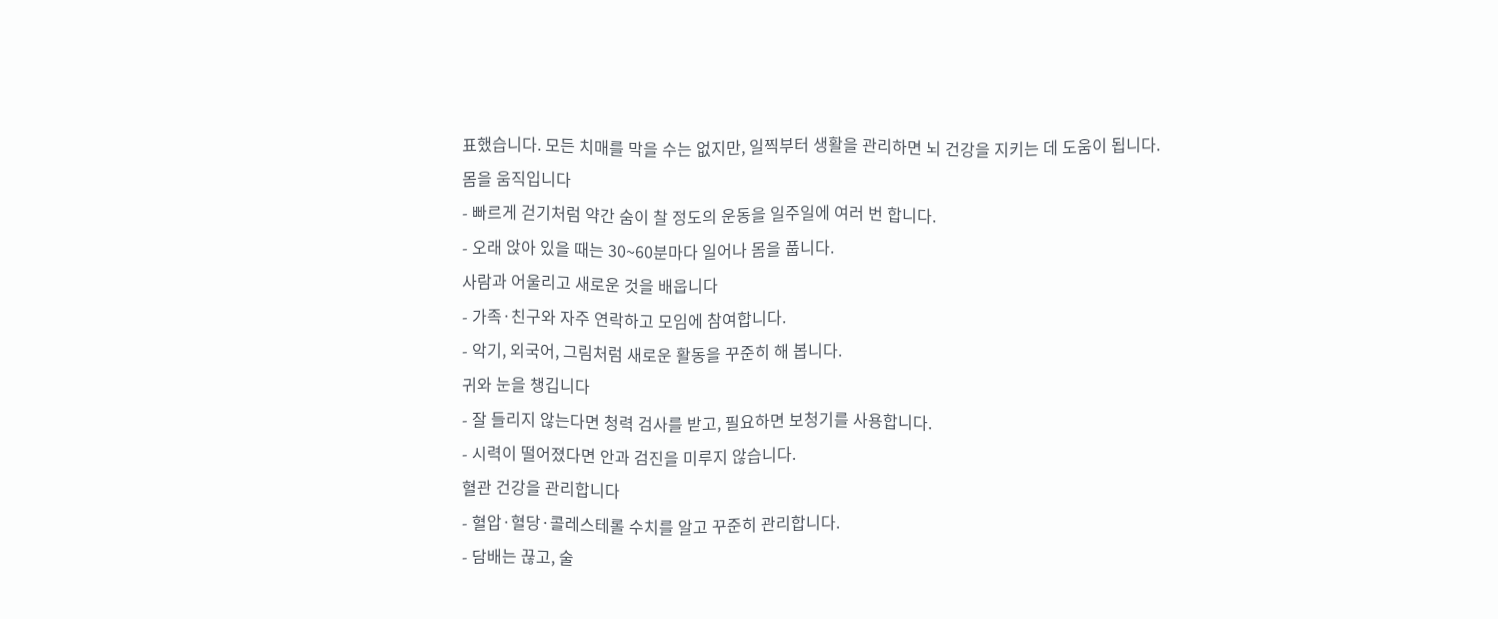표했습니다. 모든 치매를 막을 수는 없지만, 일찍부터 생활을 관리하면 뇌 건강을 지키는 데 도움이 됩니다.
몸을 움직입니다
- 빠르게 걷기처럼 약간 숨이 찰 정도의 운동을 일주일에 여러 번 합니다.
- 오래 앉아 있을 때는 30~60분마다 일어나 몸을 풉니다.
사람과 어울리고 새로운 것을 배웁니다
- 가족·친구와 자주 연락하고 모임에 참여합니다.
- 악기, 외국어, 그림처럼 새로운 활동을 꾸준히 해 봅니다.
귀와 눈을 챙깁니다
- 잘 들리지 않는다면 청력 검사를 받고, 필요하면 보청기를 사용합니다.
- 시력이 떨어졌다면 안과 검진을 미루지 않습니다.
혈관 건강을 관리합니다
- 혈압·혈당·콜레스테롤 수치를 알고 꾸준히 관리합니다.
- 담배는 끊고, 술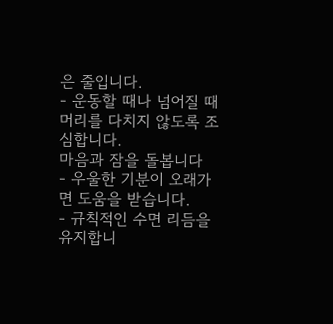은 줄입니다.
- 운동할 때나 넘어질 때 머리를 다치지 않도록 조심합니다.
마음과 잠을 돌봅니다
- 우울한 기분이 오래가면 도움을 받습니다.
- 규칙적인 수면 리듬을 유지합니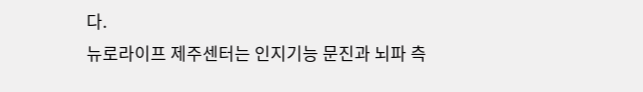다.
뉴로라이프 제주센터는 인지기능 문진과 뇌파 측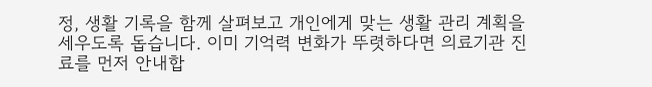정, 생활 기록을 함께 살펴보고 개인에게 맞는 생활 관리 계획을 세우도록 돕습니다. 이미 기억력 변화가 뚜렷하다면 의료기관 진료를 먼저 안내합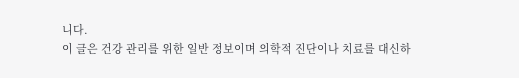니다.
이 글은 건강 관리를 위한 일반 정보이며 의학적 진단이나 치료를 대신하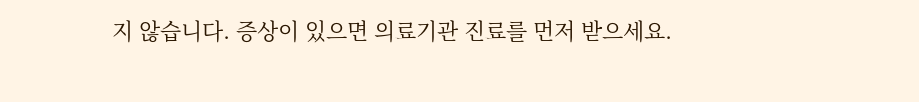지 않습니다. 증상이 있으면 의료기관 진료를 먼저 받으세요.